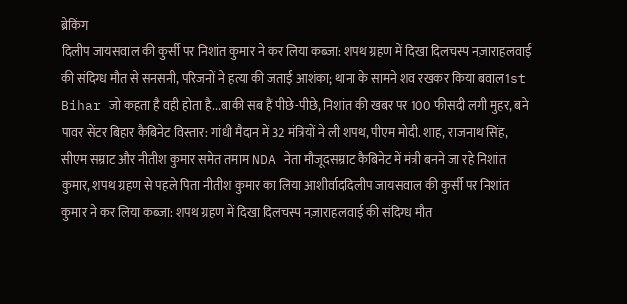ब्रेकिंग
दिलीप जायसवाल की कुर्सी पर निशांत कुमार ने कर लिया कब्जा: शपथ ग्रहण में दिखा दिलचस्प नज़ाराहलवाई की संदिग्ध मौत से सनसनी, परिजनों ने हत्या की जताई आशंका; थाना के सामने शव रखकर किया बवाल1st Bihar जो कहता है वही होता है...बाकी सब हैं पीछे-पीछे, निशांत की खबर पर 100 फीसदी लगी मुहर, बने पावर सेंटर बिहार कैबिनेट विस्तार: गांधी मैदान में 32 मंत्रियों ने ली शपथ, पीएम मोदी. शाह, राजनाथ सिंह, सीएम सम्राट और नीतीश कुमार समेत तमाम NDA नेता मौजूदसम्राट कैबिनेट में मंत्री बनने जा रहे निशांत कुमार, शपथ ग्रहण से पहले पिता नीतीश कुमार का लिया आशीर्वाददिलीप जायसवाल की कुर्सी पर निशांत कुमार ने कर लिया कब्जा: शपथ ग्रहण में दिखा दिलचस्प नज़ाराहलवाई की संदिग्ध मौत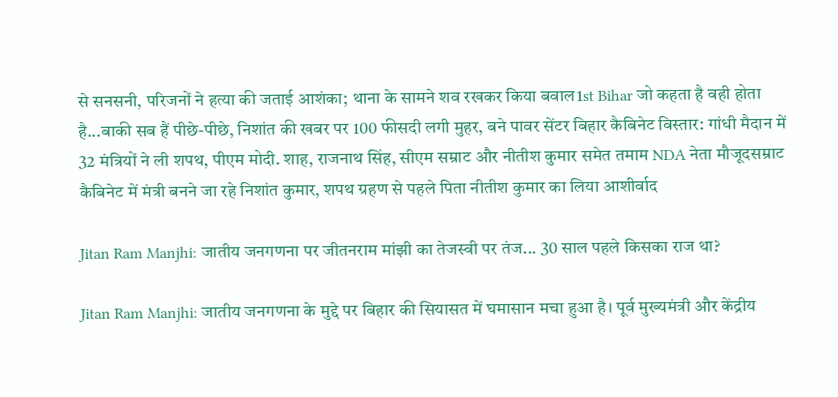से सनसनी, परिजनों ने हत्या की जताई आशंका; थाना के सामने शव रखकर किया बवाल1st Bihar जो कहता है वही होता है...बाकी सब हैं पीछे-पीछे, निशांत की खबर पर 100 फीसदी लगी मुहर, बने पावर सेंटर बिहार कैबिनेट विस्तार: गांधी मैदान में 32 मंत्रियों ने ली शपथ, पीएम मोदी. शाह, राजनाथ सिंह, सीएम सम्राट और नीतीश कुमार समेत तमाम NDA नेता मौजूदसम्राट कैबिनेट में मंत्री बनने जा रहे निशांत कुमार, शपथ ग्रहण से पहले पिता नीतीश कुमार का लिया आशीर्वाद

Jitan Ram Manjhi: जातीय जनगणना पर जीतनराम मांझी का तेजस्वी पर तंज... 30 साल पहले किसका राज था?

Jitan Ram Manjhi: जातीय जनगणना के मुद्दे पर बिहार की सियासत में घमासान मचा हुआ है। पूर्व मुख्यमंत्री और केंद्रीय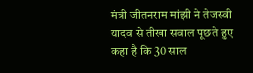मंत्री जीतनराम मांझी ने तेजस्वी यादव से तीखा सवाल पूछते हुए कहा है कि 30 साल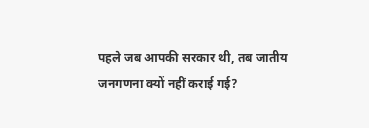पहले जब आपकी सरकार थी, तब जातीय जनगणना क्यों नहीं कराई गई?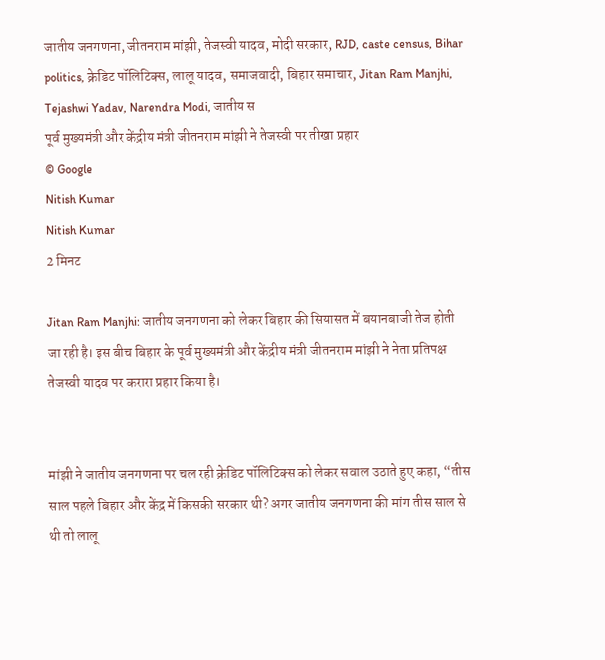जातीय जनगणना, जीतनराम मांझी, तेजस्वी यादव, मोदी सरकार, RJD, caste census, Bihar politics, क्रेडिट पॉलिटिक्स, लालू यादव, समाजवादी, बिहार समाचार, Jitan Ram Manjhi, Tejashwi Yadav, Narendra Modi, जातीय स
पूर्व मुख्यमंत्री और केंद्रीय मंत्री जीतनराम मांझी ने तेजस्वी पर तीखा प्रहार
© Google
Nitish Kumar
Nitish Kumar
2 मिनट

Jitan Ram Manjhi: जातीय जनगणना को लेकर बिहार की सियासत में बयानबाजी तेज होती जा रही है। इस बीच बिहार के पूर्व मुख्यमंत्री और केंद्रीय मंत्री जीतनराम मांझी ने नेता प्रतिपक्ष तेजस्वी यादव पर करारा प्रहार किया है।


मांझी ने जातीय जनगणना पर चल रही क्रेडिट पॉलिटिक्स को लेकर सवाल उठाते हुए कहा, “तीस साल पहले बिहार और केंद्र में किसकी सरकार थी? अगर जातीय जनगणना की मांग तीस साल से थी तो लालू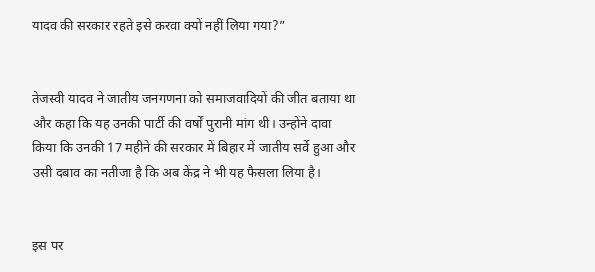यादव की सरकार रहते इसे करवा क्यों नहीं लिया गया?”


तेजस्वी यादव ने जातीय जनगणना को समाजवादियों की जीत बताया था और कहा कि यह उनकी पार्टी की वर्षों पुरानी मांग थी। उन्होंने दावा किया कि उनकी 17 महीने की सरकार में बिहार में जातीय सर्वे हुआ और उसी दबाव का नतीजा है कि अब केंद्र ने भी यह फैसला लिया है।


इस पर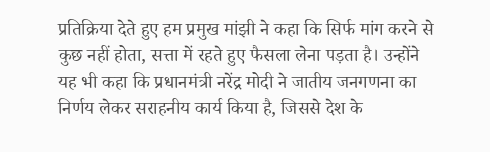प्रतिक्रिया देते हुए हम प्रमुख मांझी ने कहा कि सिर्फ मांग करने से कुछ नहीं होता, सत्ता में रहते हुए फैसला लेना पड़ता है। उन्होंने यह भी कहा कि प्रधानमंत्री नरेंद्र मोदी ने जातीय जनगणना का निर्णय लेकर सराहनीय कार्य किया है, जिससे देश के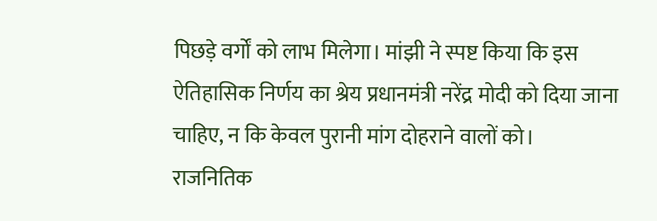पिछड़े वर्गों को लाभ मिलेगा। मांझी ने स्पष्ट किया कि इस ऐतिहासिक निर्णय का श्रेय प्रधानमंत्री नरेंद्र मोदी को दिया जाना चाहिए, न कि केवल पुरानी मांग दोहराने वालों को।   राजनितिक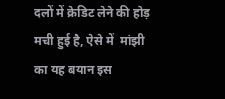दलों में क्रेडिट लेने की होड़ मची हुई है, ऐसे में  मांझी का यह बयान इस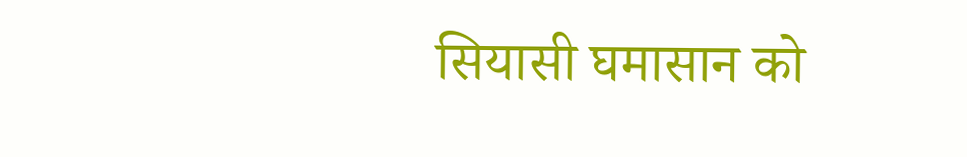सियासी घमासान को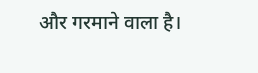और गरमाने वाला है।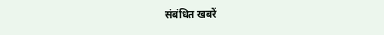संबंधित खबरें